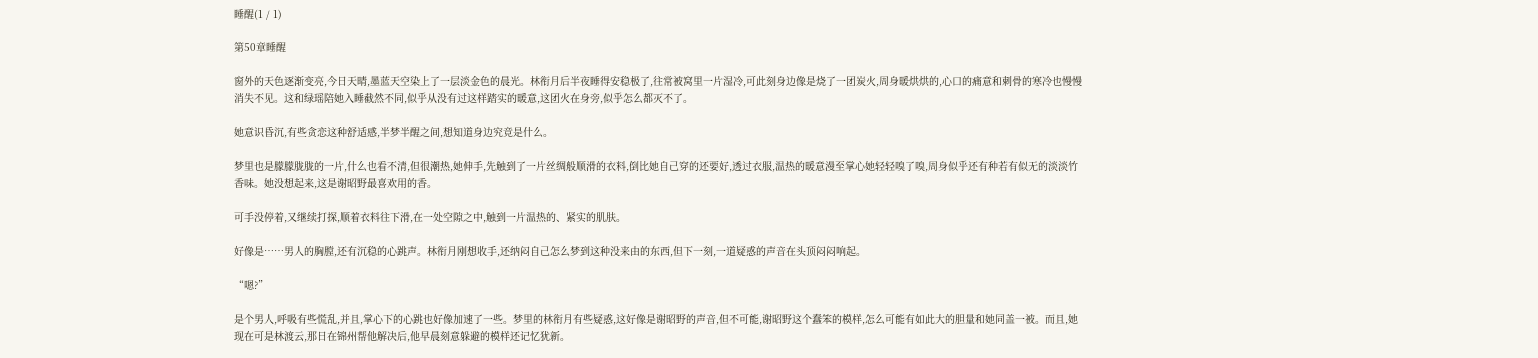睡醒(1 / 1)

第50章睡醒

窗外的天色逐渐变亮,今日天晴,墨蓝天空染上了一层淡金色的晨光。林衔月后半夜睡得安稳极了,往常被窝里一片湿冷,可此刻身边像是烧了一团炭火,周身暖烘烘的,心口的痛意和刺骨的寒冷也慢慢消失不见。这和绿瑶陪她入睡截然不同,似乎从没有过这样踏实的暖意,这团火在身旁,似乎怎么都灭不了。

她意识昏沉,有些贪恋这种舒适感,半梦半醒之间,想知道身边究竞是什么。

梦里也是朦朦胧胧的一片,什么也看不清,但很潮热,她伸手,先触到了一片丝绸般顺滑的衣料,倒比她自己穿的还要好,透过衣服,温热的暖意漫至掌心她轻轻嗅了嗅,周身似乎还有种若有似无的淡淡竹香味。她没想起来,这是谢昭野最喜欢用的香。

可手没停着,又继续打探,顺着衣料往下滑,在一处空隙之中,触到一片温热的、紧实的肌肤。

好像是……男人的胸膛,还有沉稳的心跳声。林衔月刚想收手,还纳闷自己怎么梦到这种没来由的东西,但下一刻,一道疑惑的声音在头顶闷闷响起。

“嗯?”

是个男人,呼吸有些慌乱,并且,掌心下的心跳也好像加速了一些。梦里的林衔月有些疑惑,这好像是谢昭野的声音,但不可能,谢昭野这个蠢笨的模样,怎么可能有如此大的胆量和她同盖一被。而且,她现在可是林渡云,那日在锦州帮他解决后,他早晨刻意躲避的模样还记忆犹新。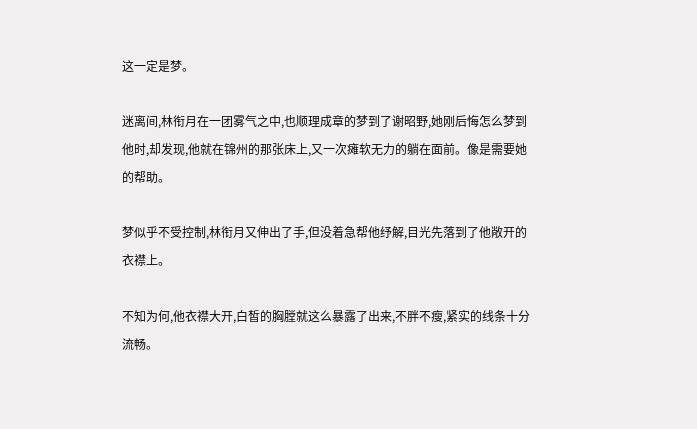这一定是梦。

迷离间,林衔月在一团雾气之中,也顺理成章的梦到了谢昭野,她刚后悔怎么梦到他时,却发现,他就在锦州的那张床上,又一次瘫软无力的躺在面前。像是需要她的帮助。

梦似乎不受控制,林衔月又伸出了手,但没着急帮他纾解,目光先落到了他敞开的衣襟上。

不知为何,他衣襟大开,白皙的胸膛就这么暴露了出来,不胖不瘦,紧实的线条十分流畅。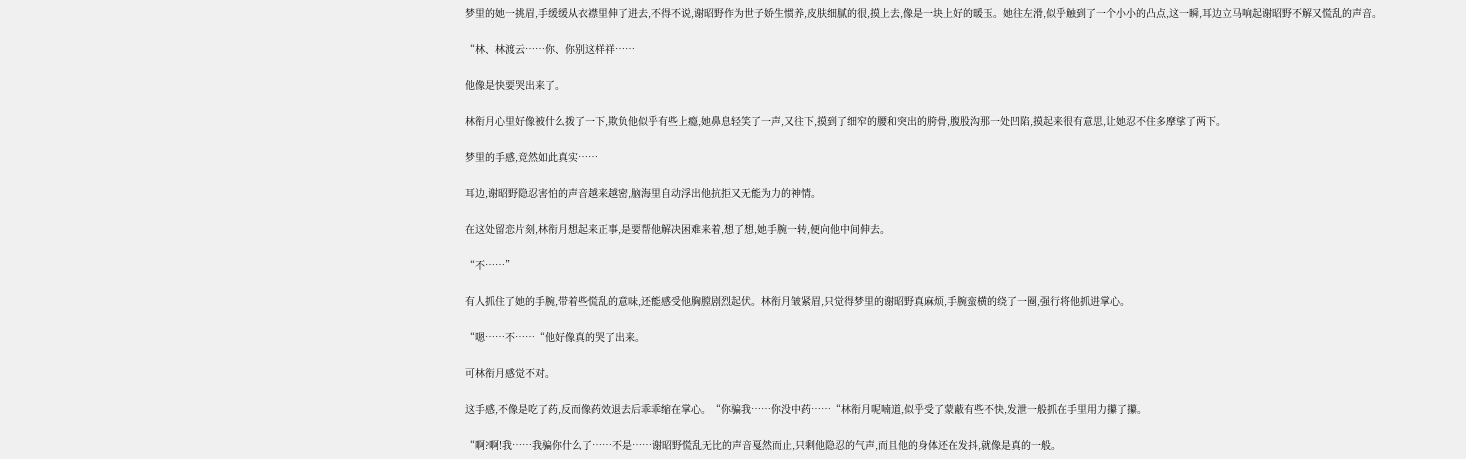梦里的她一挑眉,手缓缓从衣襟里伸了进去,不得不说,谢昭野作为世子娇生惯养,皮肤细腻的很,摸上去,像是一块上好的暖玉。她往左滑,似乎触到了一个小小的凸点,这一瞬,耳边立马响起谢昭野不解又慌乱的声音。

“林、林渡云……你、你别这样祥……

他像是快要哭出来了。

林衔月心里好像被什么拨了一下,欺负他似乎有些上瘾,她鼻息轻笑了一声,又往下,摸到了细窄的腰和突出的胯骨,腹股沟那一处凹陷,摸起来很有意思,让她忍不住多摩挲了两下。

梦里的手感,竞然如此真实……

耳边,谢昭野隐忍害怕的声音越来越密,脑海里自动浮出他抗拒又无能为力的神情。

在这处留恋片刻,林衔月想起来正事,是要帮他解决困难来着,想了想,她手腕一转,便向他中间伸去。

“不……”

有人抓住了她的手腕,带着些慌乱的意味,还能感受他胸膛剧烈起伏。林衔月皱紧眉,只觉得梦里的谢昭野真麻烦,手腕蛮横的绕了一圈,强行将他抓进掌心。

“嗯……不……“他好像真的哭了出来。

可林衔月感觉不对。

这手感,不像是吃了药,反而像药效退去后乖乖缩在掌心。“你骗我……你没中药……“林衔月呢喃道,似乎受了蒙蔽有些不快,发泄一般抓在手里用力攥了攥。

“啊?啊!我……我骗你什么了……不是……谢昭野慌乱无比的声音戛然而止,只剩他隐忍的气声,而且他的身体还在发抖,就像是真的一般。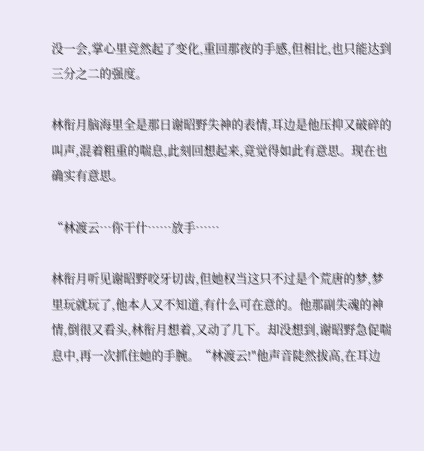没一会,掌心里竞然起了变化,重回那夜的手感,但相比,也只能达到三分之二的强度。

林衔月脑海里全是那日谢昭野失神的表情,耳边是他压抑又破碎的叫声,混着粗重的喘息,此刻回想起来,竟觉得如此有意思。现在也确实有意思。

“林渡云…你干什……放手……

林衔月听见谢昭野咬牙切齿,但她权当这只不过是个荒唐的梦,梦里玩就玩了,他本人又不知道,有什么可在意的。他那副失魂的神情,倒很又看头,林衔月想着,又动了几下。却没想到,谢昭野急促喘息中,再一次抓住她的手腕。“林渡云!"他声音陡然拔高,在耳边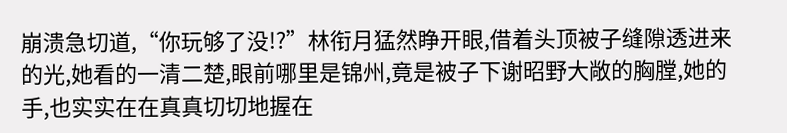崩溃急切道,“你玩够了没!?”林衔月猛然睁开眼,借着头顶被子缝隙透进来的光,她看的一清二楚,眼前哪里是锦州,竟是被子下谢昭野大敞的胸膛,她的手,也实实在在真真切切地握在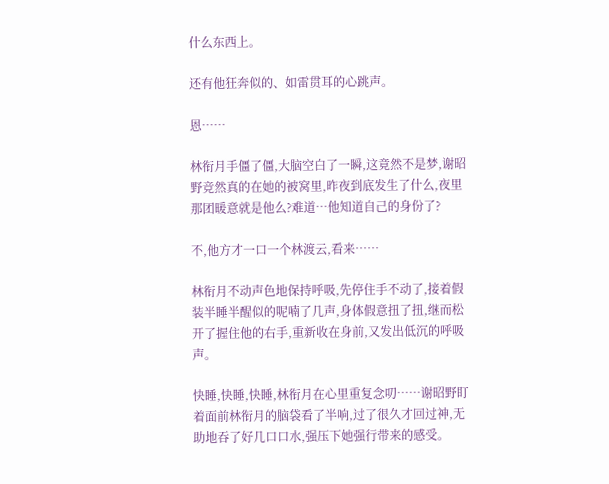什么东西上。

还有他狂奔似的、如雷贯耳的心跳声。

恩……

林衔月手僵了僵,大脑空白了一瞬,这竟然不是梦,谢昭野竞然真的在她的被窝里,昨夜到底发生了什么,夜里那团暖意就是他么?难道…他知道自己的身份了?

不,他方才一口一个林渡云,看来……

林衔月不动声色地保持呼吸,先停住手不动了,接着假装半睡半醒似的呢喃了几声,身体假意扭了扭,继而松开了握住他的右手,重新收在身前,又发出低沉的呼吸声。

快睡,快睡,快睡,林衔月在心里重复念叨……谢昭野盯着面前林衔月的脑袋看了半响,过了很久才回过神,无助地吞了好几口口水,强压下她强行带来的感受。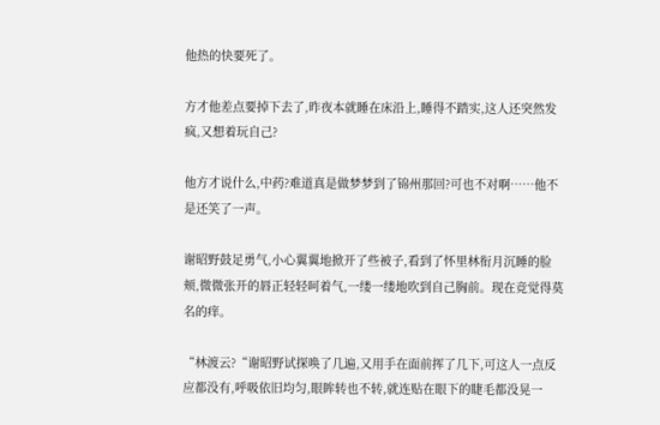他热的快要死了。

方才他差点要掉下去了,昨夜本就睡在床沿上,睡得不踏实,这人还突然发疯,又想着玩自己?

他方才说什么,中药?难道真是做梦梦到了锦州那回?可也不对啊……他不是还笑了一声。

谢昭野鼓足勇气,小心翼翼地掀开了些被子,看到了怀里林衔月沉睡的脸颊,微微张开的唇正轻轻呵着气,一缕一缕地吹到自己胸前。现在竞觉得莫名的痒。

“林渡云?“谢昭野试探唤了几遍,又用手在面前挥了几下,可这人一点反应都没有,呼吸依旧均匀,眼眸转也不转,就连贴在眼下的睫毛都没晃一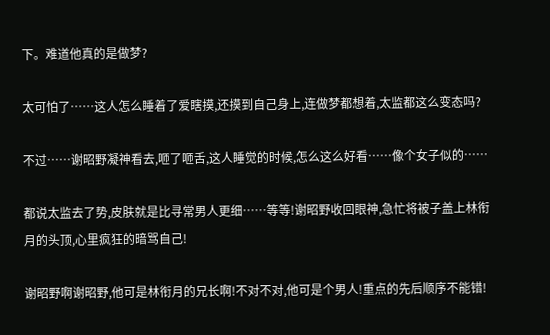下。难道他真的是做梦?

太可怕了……这人怎么睡着了爱瞎摸,还摸到自己身上,连做梦都想着,太监都这么变态吗?

不过……谢昭野凝神看去,咂了咂舌,这人睡觉的时候,怎么这么好看……像个女子似的……

都说太监去了势,皮肤就是比寻常男人更细……等等!谢昭野收回眼神,急忙将被子盖上林衔月的头顶,心里疯狂的暗骂自己!

谢昭野啊谢昭野,他可是林衔月的兄长啊!不对不对,他可是个男人!重点的先后顺序不能错!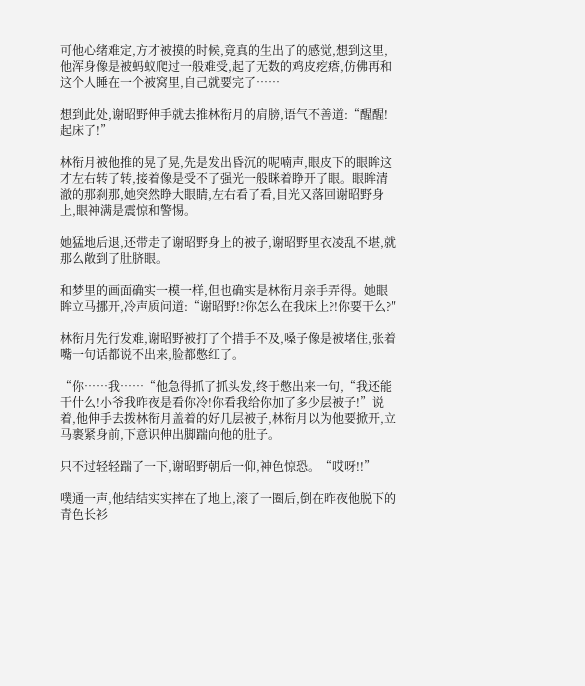可他心绪难定,方才被摸的时候,竟真的生出了的感觉,想到这里,他浑身像是被蚂蚁爬过一般难受,起了无数的鸡皮疙瘩,仿佛再和这个人睡在一个被窝里,自己就要完了……

想到此处,谢昭野伸手就去推林衔月的肩膀,语气不善道:“醒醒!起床了!”

林衔月被他推的晃了晃,先是发出昏沉的呢喃声,眼皮下的眼眸这才左右转了转,接着像是受不了强光一般眯着睁开了眼。眼眸清澈的那刹那,她突然睁大眼睛,左右看了看,目光又落回谢昭野身上,眼神满是震惊和警惕。

她猛地后退,还带走了谢昭野身上的被子,谢昭野里衣凌乱不堪,就那么敞到了肚脐眼。

和梦里的画面确实一模一样,但也确实是林衔月亲手弄得。她眼眸立马挪开,冷声质问道:“谢昭野!?你怎么在我床上?!你要干么?″

林衔月先行发难,谢昭野被打了个措手不及,嗓子像是被堵住,张着嘴一句话都说不出来,脸都憋红了。

“你……我……“他急得抓了抓头发,终于憋出来一句,“我还能干什么!小爷我昨夜是看你冷!你看我给你加了多少层被子!”说着,他伸手去拨林衔月盖着的好几层被子,林衔月以为他要掀开,立马裹紧身前,下意识伸出脚踹向他的肚子。

只不过轻轻踹了一下,谢昭野朝后一仰,神色惊恐。“哎呀!!”

噗通一声,他结结实实摔在了地上,滚了一圈后,倒在昨夜他脱下的青色长衫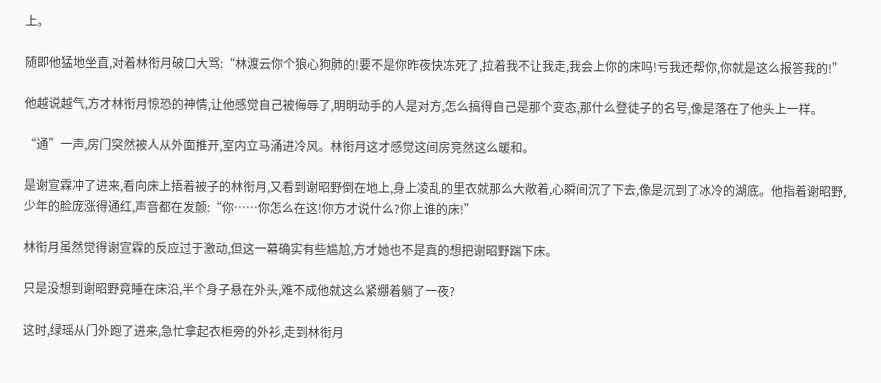上。

随即他猛地坐直,对着林衔月破口大骂:“林渡云你个狼心狗肺的!要不是你昨夜快冻死了,拉着我不让我走,我会上你的床吗!亏我还帮你,你就是这么报答我的!”

他越说越气,方才林衔月惊恐的神情,让他感觉自己被侮辱了,明明动手的人是对方,怎么搞得自己是那个变态,那什么登徒子的名号,像是落在了他头上一样。

“通”一声,房门突然被人从外面推开,室内立马涌进冷风。林衔月这才感觉这间房竞然这么暖和。

是谢宣霖冲了进来,看向床上捂着被子的林衔月,又看到谢昭野倒在地上,身上凌乱的里衣就那么大敞着,心瞬间沉了下去,像是沉到了冰冷的湖底。他指着谢昭野,少年的脸庞涨得通红,声音都在发颤:“你……你怎么在这!你方才说什么?你上谁的床!”

林衔月虽然觉得谢宣霖的反应过于激动,但这一幕确实有些尴尬,方才她也不是真的想把谢昭野踹下床。

只是没想到谢昭野竟睡在床沿,半个身子悬在外头,难不成他就这么紧绷着躺了一夜?

这时,绿瑶从门外跑了进来,急忙拿起衣柜旁的外衫,走到林衔月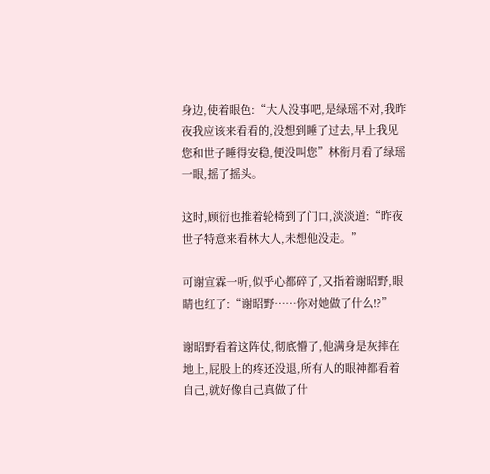身边,使着眼色:“大人没事吧,是绿瑶不对,我昨夜我应该来看看的,没想到睡了过去,早上我见您和世子睡得安稳,便没叫您”林衔月看了绿瑶一眼,摇了摇头。

这时,顾衍也推着轮椅到了门口,淡淡道:“昨夜世子特意来看林大人,未想他没走。”

可谢宣霖一听,似乎心都碎了,又指着谢昭野,眼睛也红了:“谢昭野……你对她做了什么!?”

谢昭野看着这阵仗,彻底懵了,他满身是灰摔在地上,屁股上的疼还没退,所有人的眼神都看着自己,就好像自己真做了什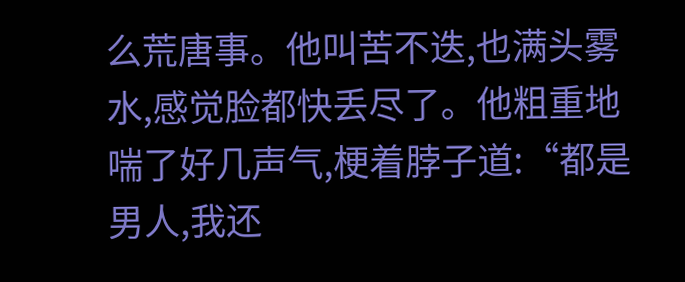么荒唐事。他叫苦不迭,也满头雾水,感觉脸都快丢尽了。他粗重地喘了好几声气,梗着脖子道:“都是男人,我还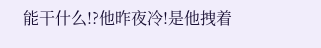能干什么!?他昨夜冷!是他拽着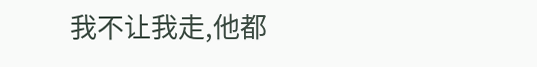我不让我走,他都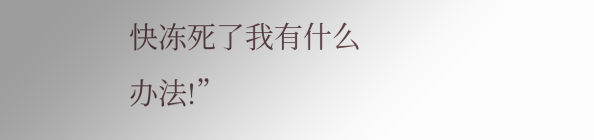快冻死了我有什么办法!”